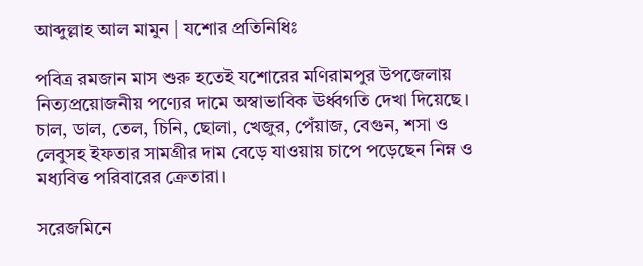আব্দুল্লাহ আল মামুন | যশোর প্রতিনিধিঃ

পবিত্র রমজান মাস শুরু হতেই যশোরের মণিরামপুর উপজেলায় নিত্যপ্রয়োজনীয় পণ্যের দামে অস্বাভাবিক ঊর্ধ্বগতি দেখা দিয়েছে। চাল, ডাল, তেল, চিনি, ছোলা, খেজুর, পেঁয়াজ, বেগুন, শসা ও লেবুসহ ইফতার সামগ্রীর দাম বেড়ে যাওয়ায় চাপে পড়েছেন নিম্ন ও মধ্যবিত্ত পরিবারের ক্রেতারা।

সরেজমিনে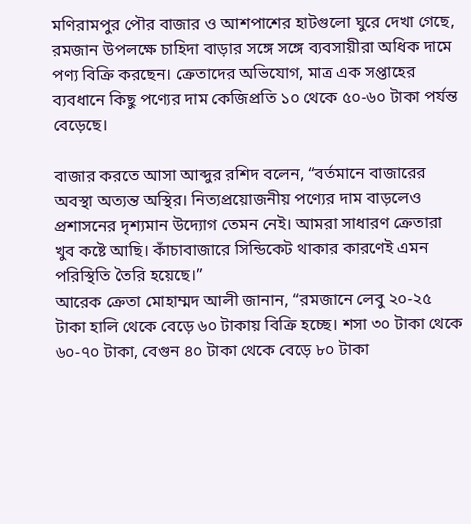মণিরামপুর পৌর বাজার ও আশপাশের হাটগুলো ঘুরে দেখা গেছে, রমজান উপলক্ষে চাহিদা বাড়ার সঙ্গে সঙ্গে ব্যবসায়ীরা অধিক দামে পণ্য বিক্রি করছেন। ক্রেতাদের অভিযোগ, মাত্র এক সপ্তাহের ব্যবধানে কিছু পণ্যের দাম কেজিপ্রতি ১০ থেকে ৫০-৬০ টাকা পর্যন্ত বেড়েছে।

বাজার করতে আসা আব্দুর রশিদ বলেন, “বর্তমানে বাজারের অবস্থা অত্যন্ত অস্থির। নিত্যপ্রয়োজনীয় পণ্যের দাম বাড়লেও প্রশাসনের দৃশ্যমান উদ্যোগ তেমন নেই। আমরা সাধারণ ক্রেতারা খুব কষ্টে আছি। কাঁচাবাজারে সিন্ডিকেট থাকার কারণেই এমন পরিস্থিতি তৈরি হয়েছে।”
আরেক ক্রেতা মোহাম্মদ আলী জানান, “রমজানে লেবু ২০-২৫ টাকা হালি থেকে বেড়ে ৬০ টাকায় বিক্রি হচ্ছে। শসা ৩০ টাকা থেকে ৬০-৭০ টাকা, বেগুন ৪০ টাকা থেকে বেড়ে ৮০ টাকা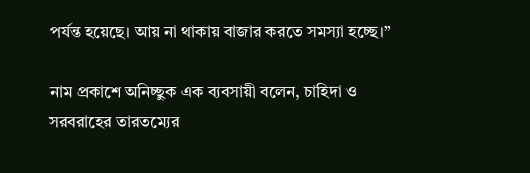পর্যন্ত হয়েছে। আয় না থাকায় বাজার করতে সমস্যা হচ্ছে।”

নাম প্রকাশে অনিচ্ছুক এক ব্যবসায়ী বলেন, চাহিদা ও সরবরাহের তারতম্যের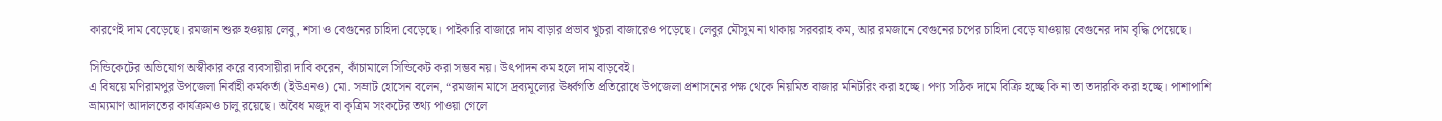কারণেই দাম বেড়েছে। রমজান শুরু হওয়ায় লেবু, শসা ও বেগুনের চাহিদা বেড়েছে। পাইকারি বাজারে দাম বাড়ার প্রভাব খুচরা বাজারেও পড়েছে। লেবুর মৌসুম না থাকায় সরবরাহ কম, আর রমজানে বেগুনের চপের চাহিদা বেড়ে যাওয়ায় বেগুনের দাম বৃদ্ধি পেয়েছে।

সিন্ডিকেটের অভিযোগ অস্বীকার করে ব্যবসায়ীরা দাবি করেন, কাঁচামালে সিন্ডিকেট করা সম্ভব নয়। উৎপাদন কম হলে দাম বাড়বেই।
এ বিষয়ে মণিরামপুর উপজেলা নির্বাহী কর্মকর্তা (ইউএনও) মো. সম্রাট হোসেন বলেন, “রমজান মাসে দ্রব্যমূল্যের ঊর্ধ্বগতি প্রতিরোধে উপজেলা প্রশাসনের পক্ষ থেকে নিয়মিত বাজার মনিটরিং করা হচ্ছে। পণ্য সঠিক দামে বিক্রি হচ্ছে কি না তা তদারকি করা হচ্ছে। পাশাপাশি ভ্রাম্যমাণ আদালতের কার্যক্রমও চালু রয়েছে। অবৈধ মজুদ বা কৃত্রিম সংকটের তথ্য পাওয়া গেলে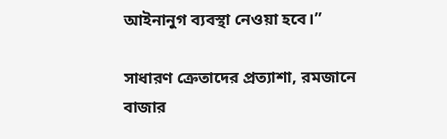আইনানুগ ব্যবস্থা নেওয়া হবে।”

সাধারণ ক্রেতাদের প্রত্যাশা, রমজানে বাজার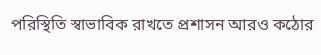পরিস্থিতি স্বাভাবিক রাখতে প্রশাসন আরও কঠোর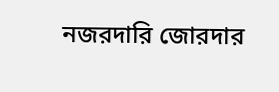নজরদারি জোরদার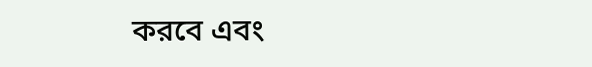করবে এবং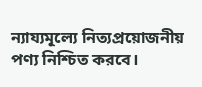ন্যায্যমূল্যে নিত্যপ্রয়োজনীয় পণ্য নিশ্চিত করবে।